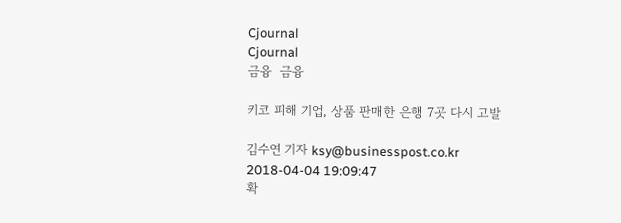Cjournal
Cjournal
금융  금융

키코 피해 기업, 상품 판매한 은행 7곳 다시 고발

김수연 기자 ksy@businesspost.co.kr 2018-04-04 19:09:47
확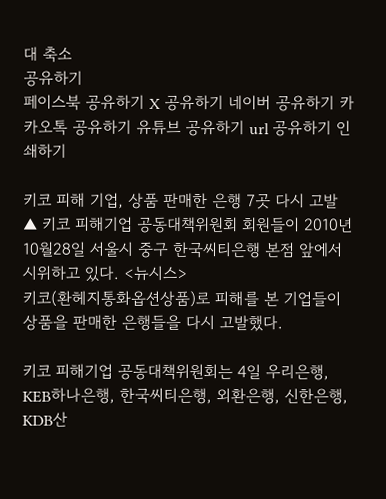대 축소
공유하기
페이스북 공유하기 X 공유하기 네이버 공유하기 카카오톡 공유하기 유튜브 공유하기 url 공유하기 인쇄하기

키코 피해 기업, 상품 판매한 은행 7곳 다시 고발
▲ 키코 피해기업 공동대책위원회 회원들이 2010년 10월28일 서울시 중구 한국씨티은행 본점 앞에서 시위하고 있다. <뉴시스>
키코(환헤지통화옵션상품)로 피해를 본 기업들이 상품을 판매한 은행들을 다시 고발했다.

키코 피해기업 공동대책위원회는 4일 우리은행, KEB하나은행, 한국씨티은행, 외환은행, 신한은행, KDB산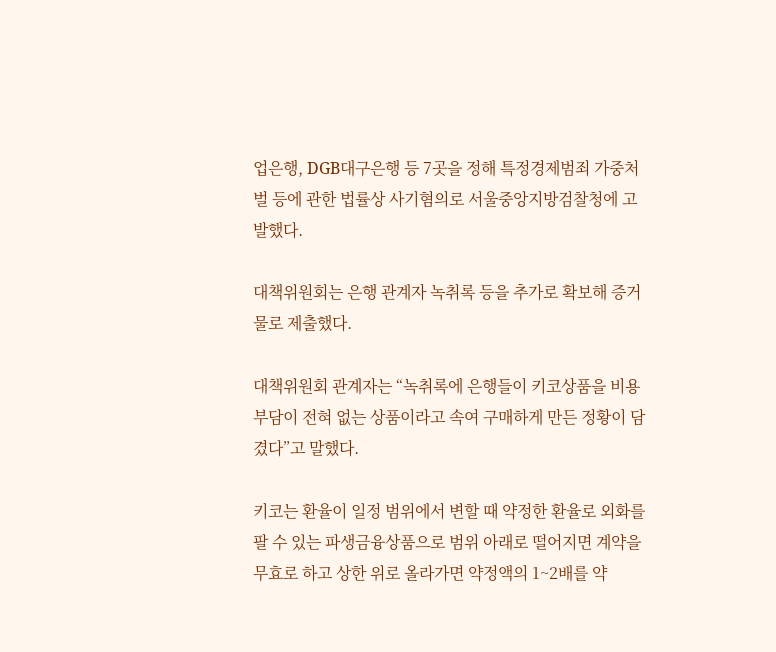업은행, DGB대구은행 등 7곳을 정해 특정경제범죄 가중처벌 등에 관한 법률상 사기혐의로 서울중앙지방검찰청에 고발했다.

대책위원회는 은행 관계자 녹취록 등을 추가로 확보해 증거물로 제출했다.

대책위원회 관계자는 “녹취록에 은행들이 키코상품을 비용 부담이 전혀 없는 상품이라고 속여 구매하게 만든 정황이 담겼다”고 말했다.

키코는 환율이 일정 범위에서 변할 때 약정한 환율로 외화를 팔 수 있는 파생금융상품으로 범위 아래로 떨어지면 계약을 무효로 하고 상한 위로 올라가면 약정액의 1~2배를 약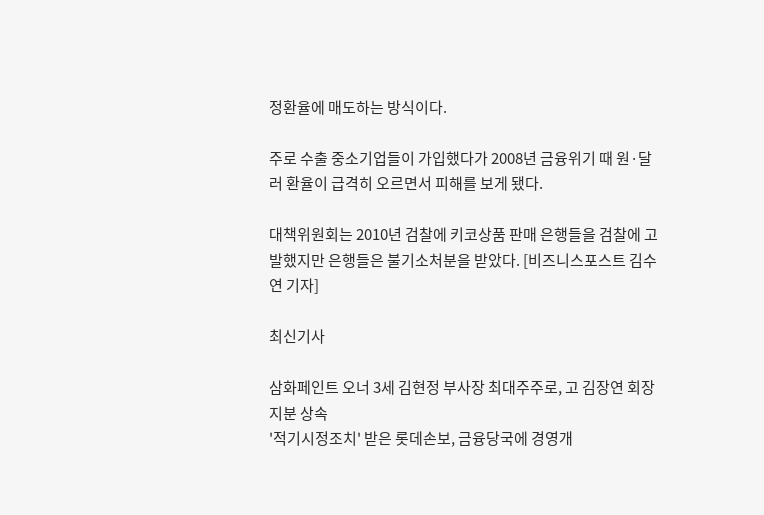정환율에 매도하는 방식이다.

주로 수출 중소기업들이 가입했다가 2008년 금융위기 때 원·달러 환율이 급격히 오르면서 피해를 보게 됐다.

대책위원회는 2010년 검찰에 키코상품 판매 은행들을 검찰에 고발했지만 은행들은 불기소처분을 받았다. [비즈니스포스트 김수연 기자]

최신기사

삼화페인트 오너 3세 김현정 부사장 최대주주로, 고 김장연 회장 지분 상속
'적기시정조치' 받은 롯데손보, 금융당국에 경영개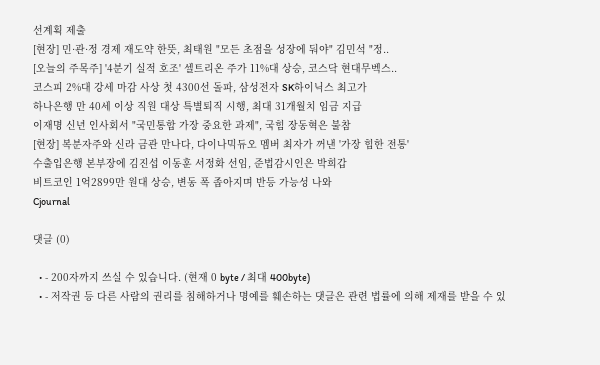선계획 제출
[현장] 민·관·정 경제 재도약 한뜻, 최태원 "모든 초점을 성장에 둬야" 김민석 "정..
[오늘의 주목주] '4분기 실적 호조' 셀트리온 주가 11%대 상승, 코스닥 현대무벡스..
코스피 2%대 강세 마감 사상 첫 4300선 돌파, 삼성전자 SK하이닉스 최고가
하나은행 만 40세 이상 직원 대상 특별퇴직 시행, 최대 31개월치 임금 지급
이재명 신년 인사회서 "국민통합 가장 중요한 과제", 국힘 장동혁은 불참
[현장] 복분자주와 신라 금관 만나다, 다이나믹듀오 멤버 최자가 꺼낸 '가장 힙한 전통'
수출입은행 본부장에 김진섭 이동훈 서정화 선임, 준법감시인은 박희갑
비트코인 1억2899만 원대 상승, 변동 폭 좁아지며 반등 가능성 나와
Cjournal

댓글 (0)

  • - 200자까지 쓰실 수 있습니다. (현재 0 byte / 최대 400byte)
  • - 저작권 등 다른 사람의 권리를 침해하거나 명예를 훼손하는 댓글은 관련 법률에 의해 제재를 받을 수 있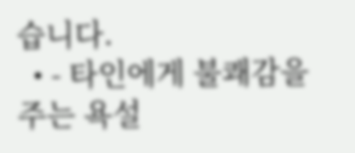습니다.
  • - 타인에게 불쾌감을 주는 욕설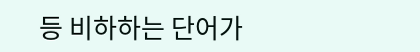등 비하하는 단어가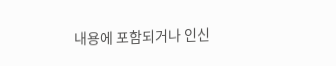내용에 포함되거나 인신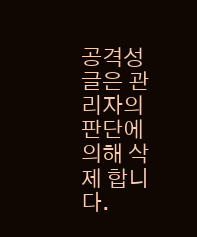공격성 글은 관리자의 판단에 의해 삭제 합니다.